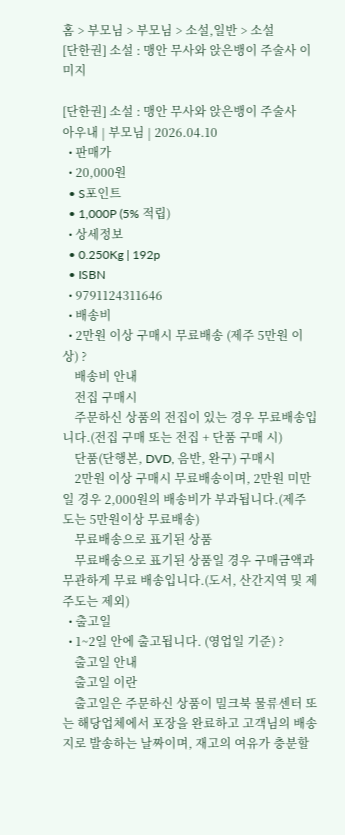홈 > 부모님 > 부모님 > 소설,일반 > 소설
[단한권] 소설 : 맹안 무사와 앉은뱅이 주술사 이미지

[단한권] 소설 : 맹안 무사와 앉은뱅이 주술사
아우내 | 부모님 | 2026.04.10
  • 판매가
  • 20,000원
  • S포인트
  • 1,000P (5% 적립)
  • 상세정보
  • 0.250Kg | 192p
  • ISBN
  • 9791124311646
  • 배송비
  • 2만원 이상 구매시 무료배송 (제주 5만원 이상) ?
    배송비 안내
    전집 구매시
    주문하신 상품의 전집이 있는 경우 무료배송입니다.(전집 구매 또는 전집 + 단품 구매 시)
    단품(단행본, DVD, 음반, 완구) 구매시
    2만원 이상 구매시 무료배송이며, 2만원 미만일 경우 2,000원의 배송비가 부과됩니다.(제주도는 5만원이상 무료배송)
    무료배송으로 표기된 상품
    무료배송으로 표기된 상품일 경우 구매금액과 무관하게 무료 배송입니다.(도서, 산간지역 및 제주도는 제외)
  • 출고일
  • 1~2일 안에 출고됩니다. (영업일 기준) ?
    출고일 안내
    출고일 이란
    출고일은 주문하신 상품이 밀크북 물류센터 또는 해당업체에서 포장을 완료하고 고객님의 배송지로 발송하는 날짜이며, 재고의 여유가 충분할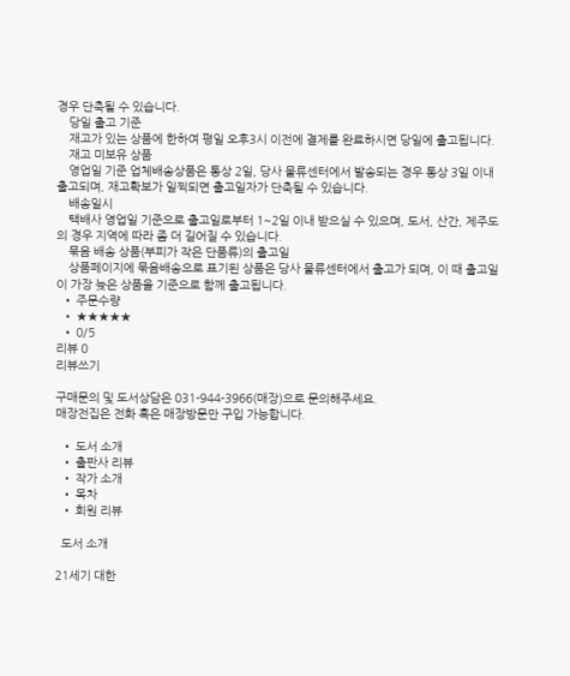경우 단축될 수 있습니다.
    당일 출고 기준
    재고가 있는 상품에 한하여 평일 오후3시 이전에 결제를 완료하시면 당일에 출고됩니다.
    재고 미보유 상품
    영업일 기준 업체배송상품은 통상 2일, 당사 물류센터에서 발송되는 경우 통상 3일 이내 출고되며, 재고확보가 일찍되면 출고일자가 단축될 수 있습니다.
    배송일시
    택배사 영업일 기준으로 출고일로부터 1~2일 이내 받으실 수 있으며, 도서, 산간, 제주도의 경우 지역에 따라 좀 더 길어질 수 있습니다.
    묶음 배송 상품(부피가 작은 단품류)의 출고일
    상품페이지에 묶음배송으로 표기된 상품은 당사 물류센터에서 출고가 되며, 이 때 출고일이 가장 늦은 상품을 기준으로 함께 출고됩니다.
  • 주문수량
  • ★★★★★
  • 0/5
리뷰 0
리뷰쓰기

구매문의 및 도서상담은 031-944-3966(매장)으로 문의해주세요.
매장전집은 전화 혹은 매장방문만 구입 가능합니다.

  • 도서 소개
  • 출판사 리뷰
  • 작가 소개
  • 목차
  • 회원 리뷰

  도서 소개

21세기 대한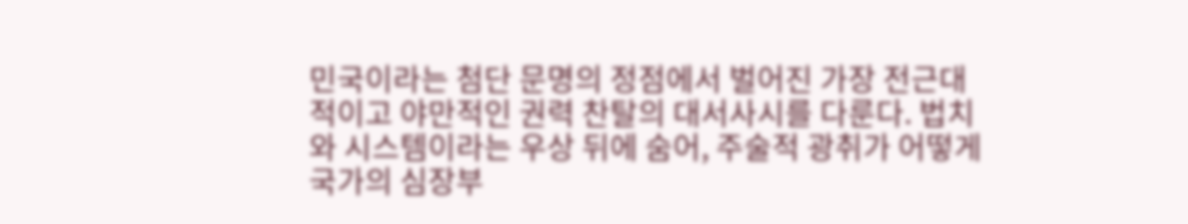민국이라는 첨단 문명의 정점에서 벌어진 가장 전근대적이고 야만적인 권력 찬탈의 대서사시를 다룬다. 법치와 시스템이라는 우상 뒤에 숨어, 주술적 광취가 어떻게 국가의 심장부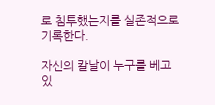로 침투했는지를 실존적으로 기록한다.

자신의 칼날이 누구를 베고 있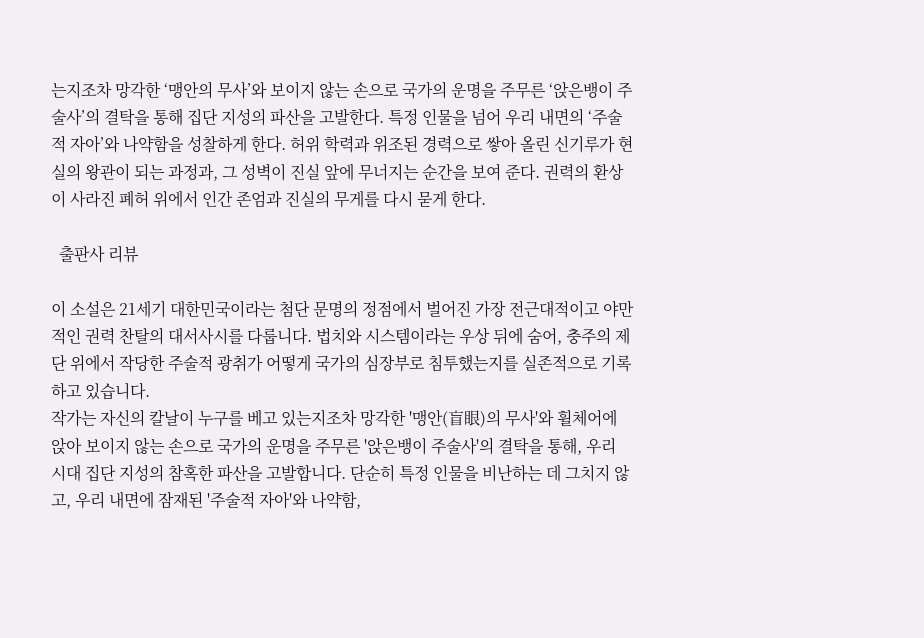는지조차 망각한 ‘맹안의 무사’와 보이지 않는 손으로 국가의 운명을 주무른 ‘앉은뱅이 주술사’의 결탁을 통해 집단 지성의 파산을 고발한다. 특정 인물을 넘어 우리 내면의 ‘주술적 자아’와 나약함을 성찰하게 한다. 허위 학력과 위조된 경력으로 쌓아 올린 신기루가 현실의 왕관이 되는 과정과, 그 성벽이 진실 앞에 무너지는 순간을 보여 준다. 권력의 환상이 사라진 폐허 위에서 인간 존엄과 진실의 무게를 다시 묻게 한다.

  출판사 리뷰

이 소설은 21세기 대한민국이라는 첨단 문명의 정점에서 벌어진 가장 전근대적이고 야만적인 권력 찬탈의 대서사시를 다룹니다. 법치와 시스템이라는 우상 뒤에 숨어, 충주의 제단 위에서 작당한 주술적 광취가 어떻게 국가의 심장부로 침투했는지를 실존적으로 기록하고 있습니다.
작가는 자신의 칼날이 누구를 베고 있는지조차 망각한 '맹안(盲眼)의 무사'와 휠체어에 앉아 보이지 않는 손으로 국가의 운명을 주무른 '앉은뱅이 주술사'의 결탁을 통해, 우리 시대 집단 지성의 참혹한 파산을 고발합니다. 단순히 특정 인물을 비난하는 데 그치지 않고, 우리 내면에 잠재된 '주술적 자아'와 나약함,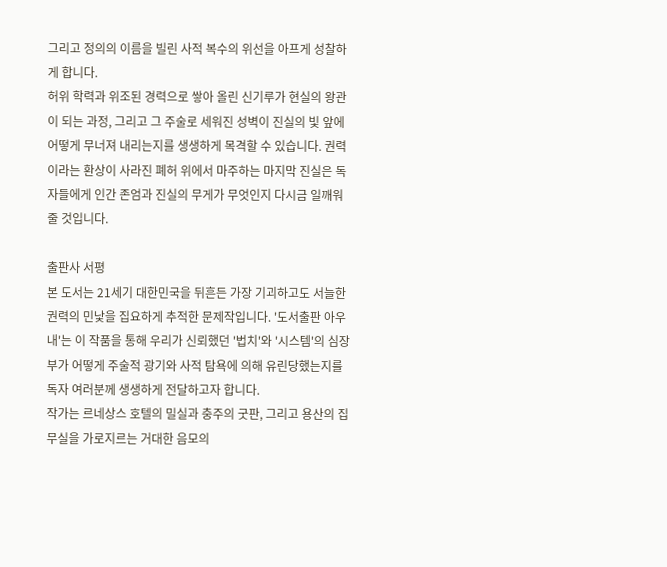그리고 정의의 이름을 빌린 사적 복수의 위선을 아프게 성찰하게 합니다.
허위 학력과 위조된 경력으로 쌓아 올린 신기루가 현실의 왕관이 되는 과정, 그리고 그 주술로 세워진 성벽이 진실의 빛 앞에 어떻게 무너져 내리는지를 생생하게 목격할 수 있습니다. 권력이라는 환상이 사라진 폐허 위에서 마주하는 마지막 진실은 독자들에게 인간 존엄과 진실의 무게가 무엇인지 다시금 일깨워 줄 것입니다.

출판사 서평
본 도서는 21세기 대한민국을 뒤흔든 가장 기괴하고도 서늘한 권력의 민낯을 집요하게 추적한 문제작입니다. '도서출판 아우내'는 이 작품을 통해 우리가 신뢰했던 '법치'와 '시스템'의 심장부가 어떻게 주술적 광기와 사적 탐욕에 의해 유린당했는지를 독자 여러분께 생생하게 전달하고자 합니다.
작가는 르네상스 호텔의 밀실과 충주의 굿판, 그리고 용산의 집무실을 가로지르는 거대한 음모의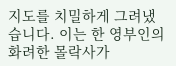지도를 치밀하게 그려냈습니다. 이는 한 영부인의 화려한 몰락사가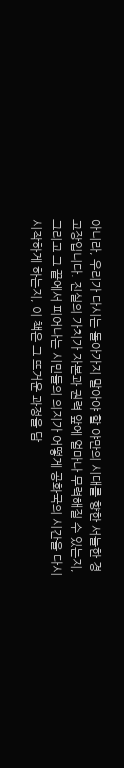아니라, 우리가 다시는 돌아가지 말아야 할 야만의 시대를 향한 서늘한 경고장입니다. 진실의 가치가 자본과 권력 앞에 얼마나 무력해질 수 있는지, 그리고 그 끝에서 피어나는 시민들의 의지가 어떻게 공화국의 시간을 다시 시작하게 하는지, 이 책은 그 뜨거운 과정을 담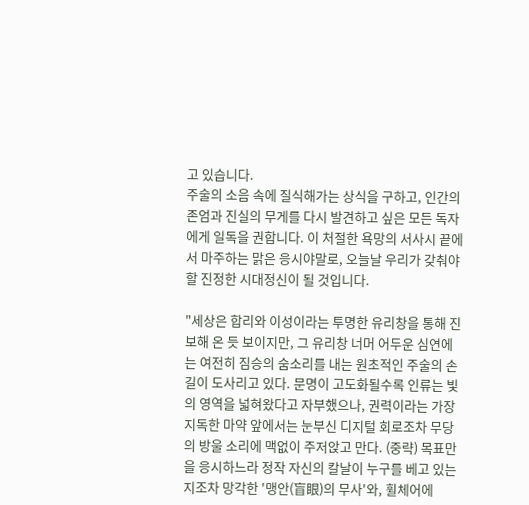고 있습니다.
주술의 소음 속에 질식해가는 상식을 구하고, 인간의 존엄과 진실의 무게를 다시 발견하고 싶은 모든 독자에게 일독을 권합니다. 이 처절한 욕망의 서사시 끝에서 마주하는 맑은 응시야말로, 오늘날 우리가 갖춰야 할 진정한 시대정신이 될 것입니다.

"세상은 합리와 이성이라는 투명한 유리창을 통해 진보해 온 듯 보이지만, 그 유리창 너머 어두운 심연에는 여전히 짐승의 숨소리를 내는 원초적인 주술의 손길이 도사리고 있다. 문명이 고도화될수록 인류는 빛의 영역을 넓혀왔다고 자부했으나, 권력이라는 가장 지독한 마약 앞에서는 눈부신 디지털 회로조차 무당의 방울 소리에 맥없이 주저앉고 만다. (중략) 목표만을 응시하느라 정작 자신의 칼날이 누구를 베고 있는지조차 망각한 '맹안(盲眼)의 무사'와, 휠체어에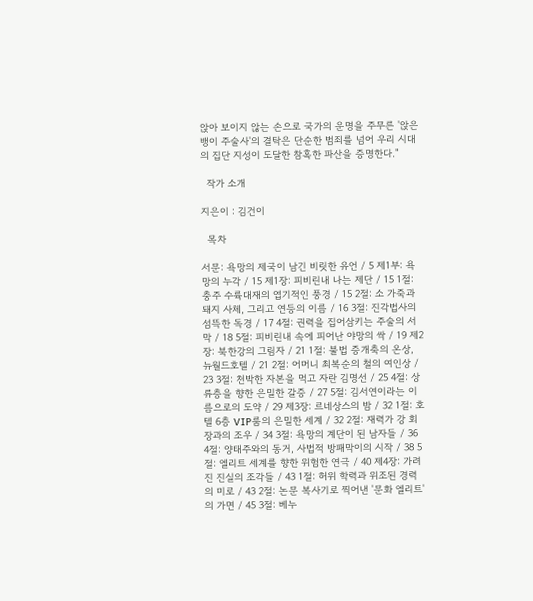앉아 보이지 않는 손으로 국가의 운명을 주무른 '앉은뱅이 주술사'의 결탁은 단순한 범죄를 넘어 우리 시대의 집단 지성이 도달한 참혹한 파산을 증명한다."

  작가 소개

지은이 : 김건이

  목차

서문: 욕망의 제국이 남긴 비릿한 유언 / 5 제1부: 욕망의 누각 / 15 제1장: 피비린내 나는 제단 / 15 1절: 충주 수륙대재의 엽기적인 풍경 / 15 2절: 소 가죽과 돼지 사체, 그리고 연등의 이름 / 16 3절: 진각법사의 섬뜩한 독경 / 17 4절: 권력을 집어삼키는 주술의 서막 / 18 5절: 피비린내 속에 피어난 야망의 싹 / 19 제2장: 북한강의 그림자 / 21 1절: 불법 증개축의 온상, 뉴월드호텔 / 21 2절: 어머니 최복순의 철의 여인상 / 23 3절: 천박한 자본을 먹고 자란 김명선 / 25 4절: 상류층을 향한 은밀한 갈증 / 27 5절: 김서연이라는 이름으로의 도약 / 29 제3장: 르네상스의 밤 / 32 1절: 호텔 6층 VIP룸의 은밀한 세계 / 32 2절: 재력가 강 회장과의 조우 / 34 3절: 욕망의 계단이 된 남자들 / 36 4절: 양태주와의 동거, 사법적 방패막이의 시작 / 38 5절: 엘리트 세계를 향한 위험한 연극 / 40 제4장: 가려진 진실의 조각들 / 43 1절: 허위 학력과 위조된 경력의 미로 / 43 2절: 논문 복사기로 찍어낸 '문화 엘리트'의 가면 / 45 3절: 베누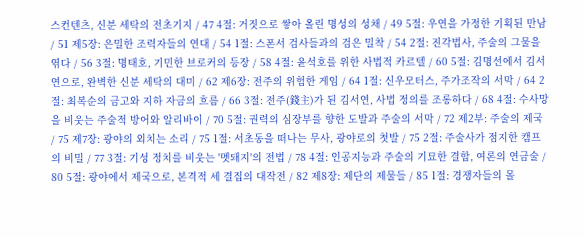스컨텐츠, 신분 세탁의 전초기지 / 47 4절: 거짓으로 쌓아 올린 명성의 성채 / 49 5절: 우연을 가정한 기획된 만남 / 51 제5장: 은밀한 조력자들의 연대 / 54 1절: 스폰서 검사들과의 검은 밀착 / 54 2절: 진각법사, 주술의 그물을 엮다 / 56 3절: 명태호, 기민한 브로커의 등장 / 58 4절: 윤석호를 위한 사법적 카르텔 / 60 5절: 김명선에서 김서연으로, 완벽한 신분 세탁의 대미 / 62 제6장: 전주의 위험한 게임 / 64 1절: 신우모터스, 주가조작의 서막 / 64 2절: 최복순의 금고와 지하 자금의 흐름 / 66 3절: 전주(錢主)가 된 김서연, 사법 정의를 조롱하다 / 68 4절: 수사망을 비웃는 주술적 방어와 알리바이 / 70 5절: 권력의 심장부를 향한 도발과 주술의 서막 / 72 제2부: 주술의 제국 / 75 제7장: 광야의 외치는 소리 / 75 1절: 서초동을 떠나는 무사, 광야로의 첫발 / 75 2절: 주술사가 점지한 캠프의 비밀 / 77 3절: 기성 정치를 비웃는 '멧돼지'의 전법 / 78 4절: 인공지능과 주술의 기묘한 결합, 여론의 연금술 / 80 5절: 광야에서 제국으로, 본격적 세 결집의 대작전 / 82 제8장: 제단의 제물들 / 85 1절: 경쟁자들의 몰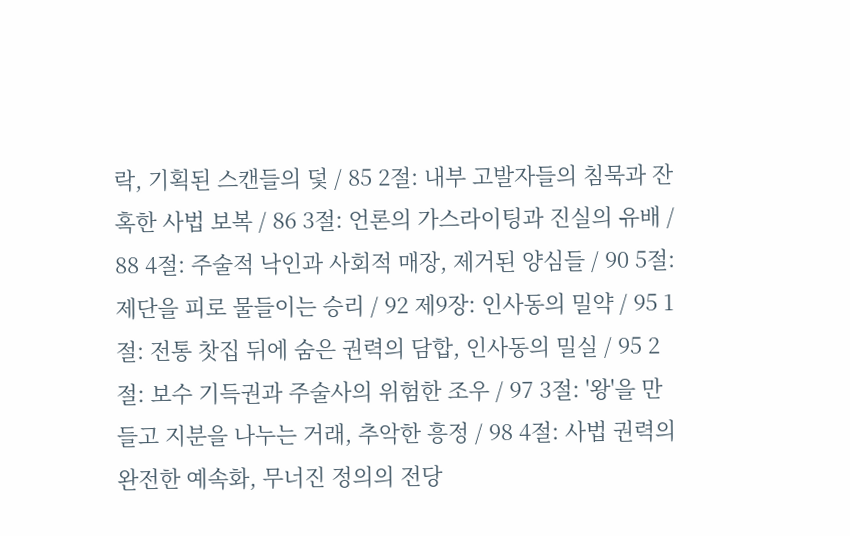락, 기획된 스캔들의 덫 / 85 2절: 내부 고발자들의 침묵과 잔혹한 사법 보복 / 86 3절: 언론의 가스라이팅과 진실의 유배 / 88 4절: 주술적 낙인과 사회적 매장, 제거된 양심들 / 90 5절: 제단을 피로 물들이는 승리 / 92 제9장: 인사동의 밀약 / 95 1절: 전통 찻집 뒤에 숨은 권력의 담합, 인사동의 밀실 / 95 2절: 보수 기득권과 주술사의 위험한 조우 / 97 3절: '왕'을 만들고 지분을 나누는 거래, 추악한 흥정 / 98 4절: 사법 권력의 완전한 예속화, 무너진 정의의 전당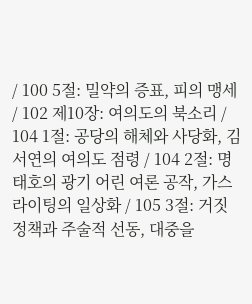/ 100 5절: 밀약의 증표, 피의 맹세 / 102 제10장: 여의도의 북소리 / 104 1절: 공당의 해체와 사당화, 김서연의 여의도 점령 / 104 2절: 명태호의 광기 어린 여론 공작, 가스라이팅의 일상화 / 105 3절: 거짓 정책과 주술적 선동, 대중을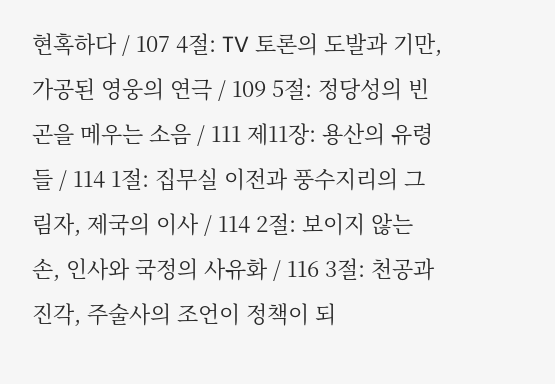현혹하다 / 107 4절: TV 토론의 도발과 기만, 가공된 영웅의 연극 / 109 5절: 정당성의 빈곤을 메우는 소음 / 111 제11장: 용산의 유령들 / 114 1절: 집무실 이전과 풍수지리의 그림자, 제국의 이사 / 114 2절: 보이지 않는 손, 인사와 국정의 사유화 / 116 3절: 천공과 진각, 주술사의 조언이 정책이 되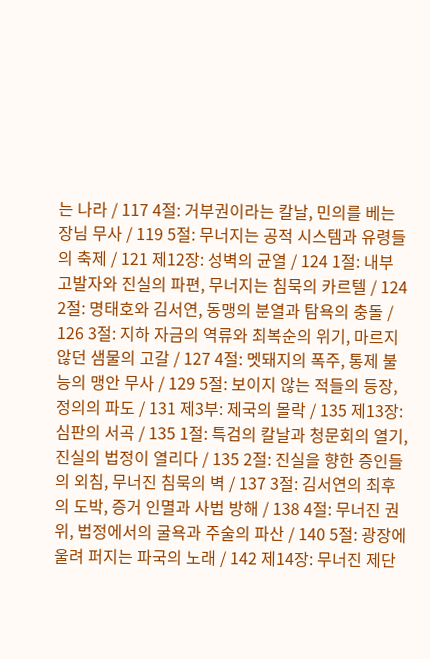는 나라 / 117 4절: 거부권이라는 칼날, 민의를 베는 장님 무사 / 119 5절: 무너지는 공적 시스템과 유령들의 축제 / 121 제12장: 성벽의 균열 / 124 1절: 내부 고발자와 진실의 파편, 무너지는 침묵의 카르텔 / 124 2절: 명태호와 김서연, 동맹의 분열과 탐욕의 충돌 / 126 3절: 지하 자금의 역류와 최복순의 위기, 마르지 않던 샘물의 고갈 / 127 4절: 멧돼지의 폭주, 통제 불능의 맹안 무사 / 129 5절: 보이지 않는 적들의 등장, 정의의 파도 / 131 제3부: 제국의 몰락 / 135 제13장: 심판의 서곡 / 135 1절: 특검의 칼날과 청문회의 열기, 진실의 법정이 열리다 / 135 2절: 진실을 향한 증인들의 외침, 무너진 침묵의 벽 / 137 3절: 김서연의 최후의 도박, 증거 인멸과 사법 방해 / 138 4절: 무너진 권위, 법정에서의 굴욕과 주술의 파산 / 140 5절: 광장에 울려 퍼지는 파국의 노래 / 142 제14장: 무너진 제단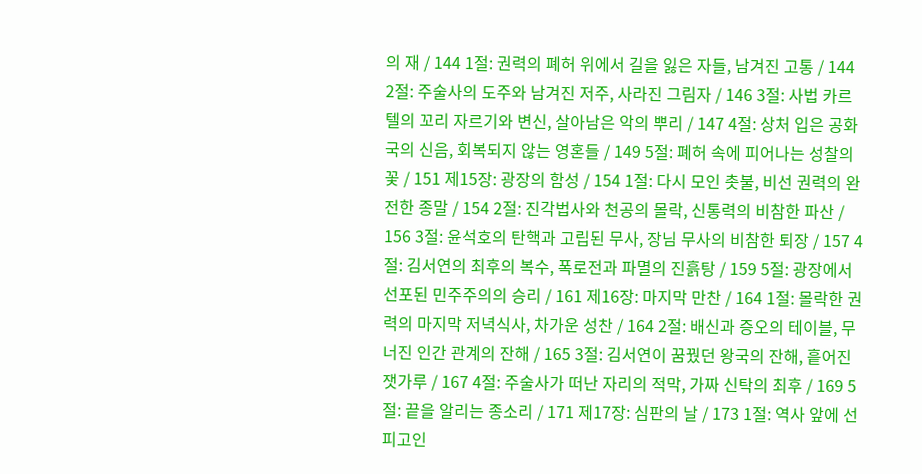의 재 / 144 1절: 권력의 폐허 위에서 길을 잃은 자들, 남겨진 고통 / 144 2절: 주술사의 도주와 남겨진 저주, 사라진 그림자 / 146 3절: 사법 카르텔의 꼬리 자르기와 변신, 살아남은 악의 뿌리 / 147 4절: 상처 입은 공화국의 신음, 회복되지 않는 영혼들 / 149 5절: 폐허 속에 피어나는 성찰의 꽃 / 151 제15장: 광장의 함성 / 154 1절: 다시 모인 촛불, 비선 권력의 완전한 종말 / 154 2절: 진각법사와 천공의 몰락, 신통력의 비참한 파산 / 156 3절: 윤석호의 탄핵과 고립된 무사, 장님 무사의 비참한 퇴장 / 157 4절: 김서연의 최후의 복수, 폭로전과 파멸의 진흙탕 / 159 5절: 광장에서 선포된 민주주의의 승리 / 161 제16장: 마지막 만찬 / 164 1절: 몰락한 권력의 마지막 저녁식사, 차가운 성찬 / 164 2절: 배신과 증오의 테이블, 무너진 인간 관계의 잔해 / 165 3절: 김서연이 꿈꿨던 왕국의 잔해, 흩어진 잿가루 / 167 4절: 주술사가 떠난 자리의 적막, 가짜 신탁의 최후 / 169 5절: 끝을 알리는 종소리 / 171 제17장: 심판의 날 / 173 1절: 역사 앞에 선 피고인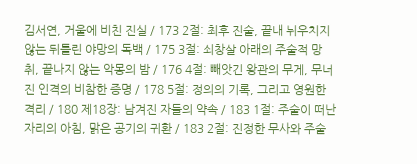김서연, 거울에 비친 진실 / 173 2절: 최후 진술, 끝내 뉘우치지 않는 뒤틀린 야망의 독백 / 175 3절: 쇠창살 아래의 주술적 망취, 끝나지 않는 악몽의 밤 / 176 4절: 빼앗긴 왕관의 무게, 무너진 인격의 비참한 증명 / 178 5절: 정의의 기록, 그리고 영원한 격리 / 180 제18장: 남겨진 자들의 약속 / 183 1절: 주술이 떠난 자리의 아침, 맑은 공기의 귀환 / 183 2절: 진정한 무사와 주술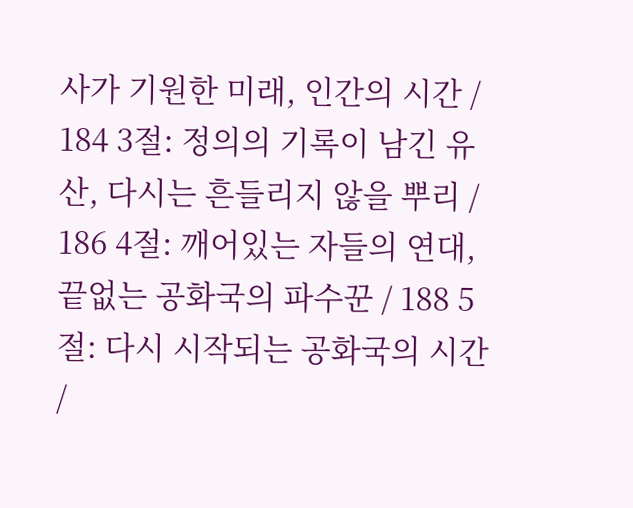사가 기원한 미래, 인간의 시간 / 184 3절: 정의의 기록이 남긴 유산, 다시는 흔들리지 않을 뿌리 / 186 4절: 깨어있는 자들의 연대, 끝없는 공화국의 파수꾼 / 188 5절: 다시 시작되는 공화국의 시간 /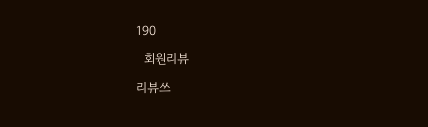190

  회원리뷰

리뷰쓰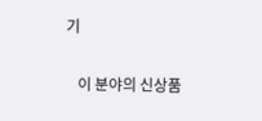기

    이 분야의 신상품